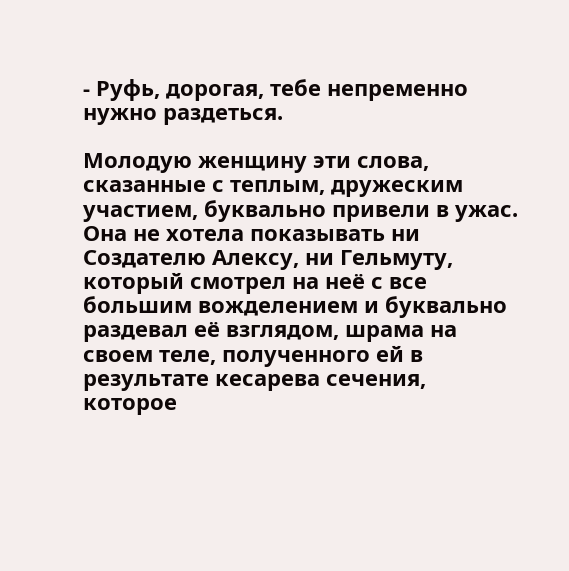- Руфь, дорогая, тебе непременно нужно раздеться.

Молодую женщину эти слова, сказанные с теплым, дружеским участием, буквально привели в ужас. Она не хотела показывать ни Создателю Алексу, ни Гельмуту, который смотрел на неё с все большим вожделением и буквально раздевал её взглядом, шрама на своем теле, полученного ей в результате кесарева сечения, которое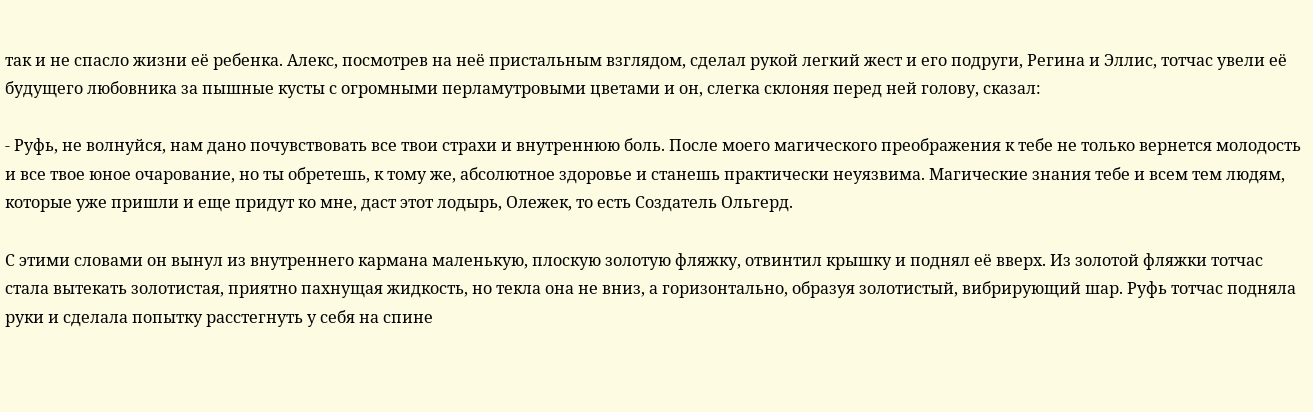так и не спасло жизни её ребенка. Алекс, посмотрев на неё пристальным взглядом, сделал рукой легкий жест и его подруги, Регина и Эллис, тотчас увели её будущего любовника за пышные кусты с огромными перламутровыми цветами и он, слегка склоняя перед ней голову, сказал:

- Руфь, не волнуйся, нам дано почувствовать все твои страхи и внутреннюю боль. После моего магического преображения к тебе не только вернется молодость и все твое юное очарование, но ты обретешь, к тому же, абсолютное здоровье и станешь практически неуязвима. Магические знания тебе и всем тем людям, которые уже пришли и еще придут ко мне, даст этот лодырь, Олежек, то есть Создатель Ольгерд.

С этими словами он вынул из внутреннего кармана маленькую, плоскую золотую фляжку, отвинтил крышку и поднял её вверх. Из золотой фляжки тотчас стала вытекать золотистая, приятно пахнущая жидкость, но текла она не вниз, а горизонтально, образуя золотистый, вибрирующий шар. Руфь тотчас подняла руки и сделала попытку расстегнуть у себя на спине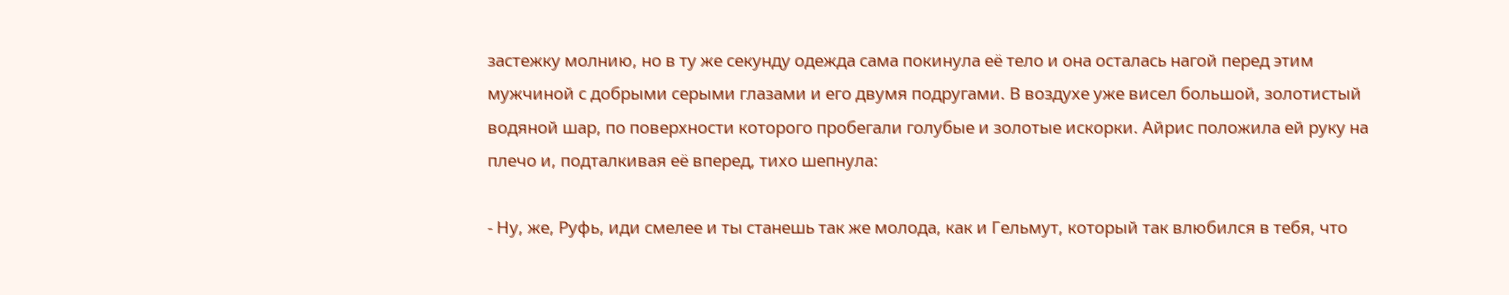застежку молнию, но в ту же секунду одежда сама покинула её тело и она осталась нагой перед этим мужчиной с добрыми серыми глазами и его двумя подругами. В воздухе уже висел большой, золотистый водяной шар, по поверхности которого пробегали голубые и золотые искорки. Айрис положила ей руку на плечо и, подталкивая её вперед, тихо шепнула:

- Ну, же, Руфь, иди смелее и ты станешь так же молода, как и Гельмут, который так влюбился в тебя, что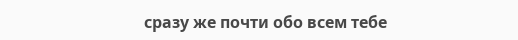сразу же почти обо всем тебе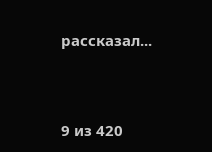рассказал...



9 из 420